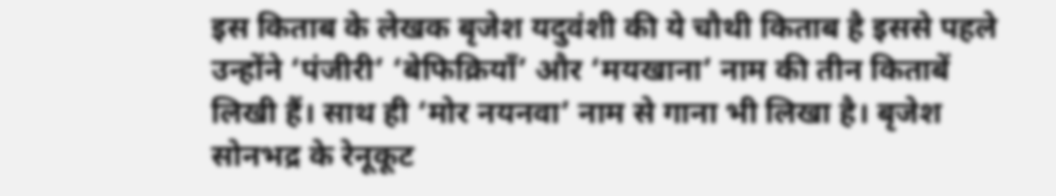इस किताब के लेखक बृजेश यदुवंशी की ये चौथी किताब है इससे पहले उन्होंने ‘पंजीरी’ ‘बेफिक्रियाँ’ और ‘मयखाना’ नाम की तीन किताबें लिखी हैं। साथ ही ‘मोर नयनवा’ नाम से गाना भी लिखा है। बृजेश सोनभद्र के रेनूकूट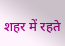शहर में रहते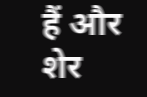हैं और शेर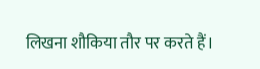लिखना शौकिया तौर पर करते हैं।